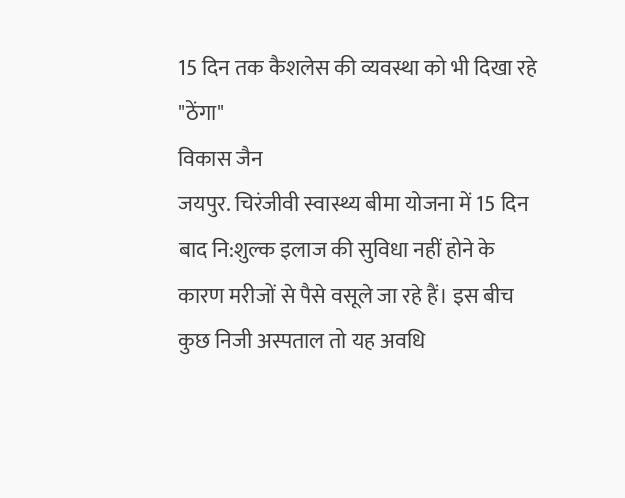15 दिन तक कैशलेस की व्यवस्था को भी दिखा रहे "ठेंगा"
विकास जैन
जयपुर. चिरंजीवी स्वास्थ्य बीमा योजना में 15 दिन बाद नि:शुल्क इलाज की सुविधा नहीं होने के कारण मरीजों से पैसे वसूले जा रहे हैं। इस बीच कुछ निजी अस्पताल तो यह अवधि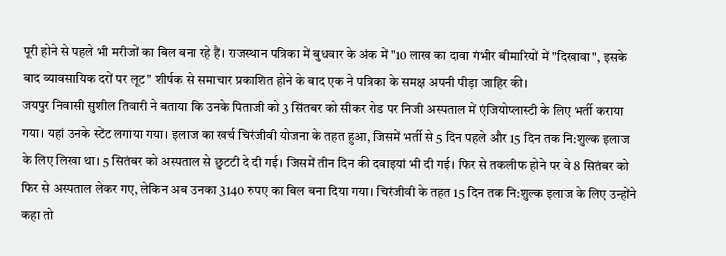पूरी होने से पहले भी मरीजों का बिल बना रहे हैं। राजस्थान पत्रिका में बुधवार के अंक में "10 लाख का दावा गंभीर बीमारियों में "दिखावा", इसके बाद व्यावसायिक दरों पर लूट" शीर्षक से समाचार प्रकाशित होने के बाद एक ने पत्रिका के समक्ष अपनी पीड़ा जाहिर की।
जयपुर निवासी सुशील तिवारी ने बताया कि उनके पिताजी को 3 सिंतबर को सीकर रोड पर निजी अस्पताल में एंजियोप्लास्टी के लिए भर्ती कराया गया। यहां उनके स्टेंट लगाया गया। इलाज का खर्च चिरंजीवी योजना के तहत हुआ, जिसमें भर्ती से 5 दिन पहले और 15 दिन तक नि:शुल्क इलाज के लिए लिखा था। 5 सितंबर को अस्पताल से छुटटी दे दी गई। जिसमें तीन दिन की दवाइयां भी दी गई। फिर से तकलीफ होने पर वे 8 सितंबर को फिर से अस्पताल लेकर गए, लेकिन अब उनका 3140 रुपए का बिल बना दिया गया। चिरंजीवी के तहत 15 दिन तक नि:शुल्क इलाज के लिए उन्होंने कहा तो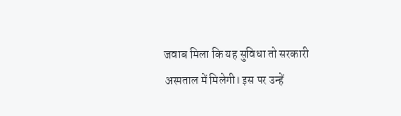जवाब मिला कि यह सुविधा तो सरकारी अस्पताल में मिलेगी। इस पर उन्हें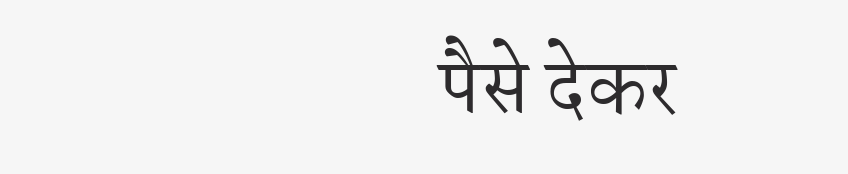पैसे देकर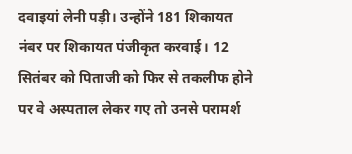दवाइयां लेनी पड़ी। उन्होंने 181 शिकायत नंबर पर शिकायत पंजीकृत करवाई। 12 सितंबर को पिताजी को फिर से तकलीफ होने पर वे अस्पताल लेकर गए तो उनसे परामर्श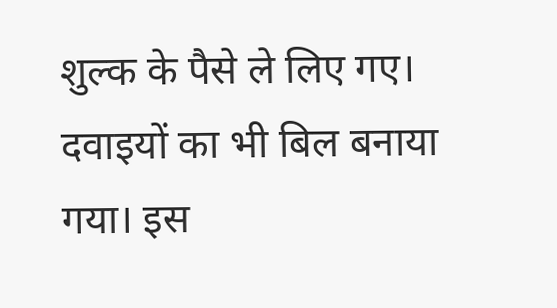शुल्क के पैसे ले लिए गए। दवाइयों का भी बिल बनाया गया। इस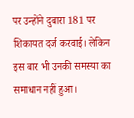पर उन्होंने दुबारा 181 पर शिकायत दर्ज करवाई। लेकिन इस बार भी उनकी समस्या का समाधान नहीं हुआ।